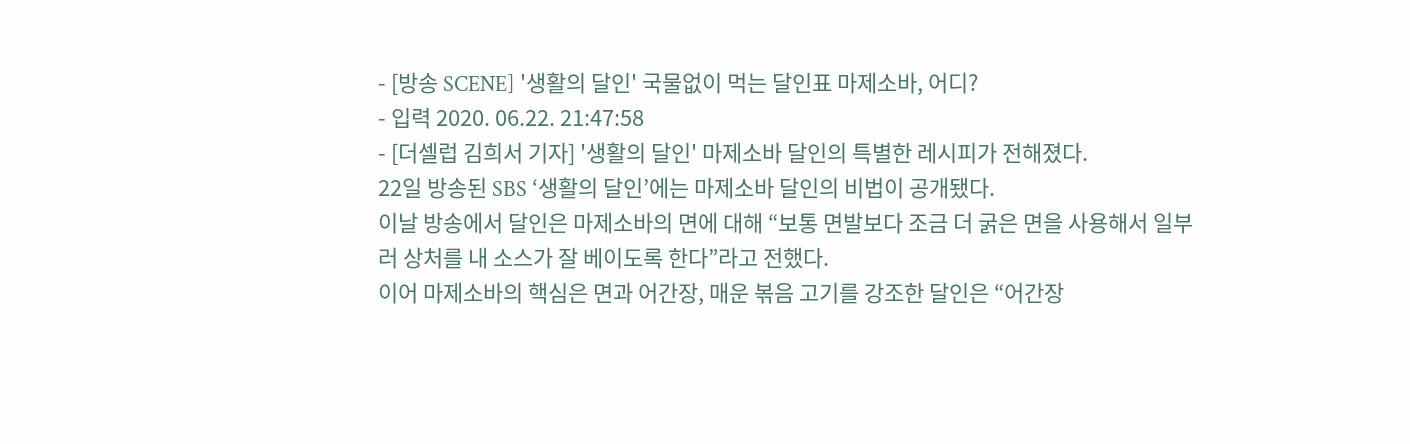- [방송 SCENE] '생활의 달인' 국물없이 먹는 달인표 마제소바, 어디?
- 입력 2020. 06.22. 21:47:58
- [더셀럽 김희서 기자] '생활의 달인' 마제소바 달인의 특별한 레시피가 전해졌다.
22일 방송된 SBS ‘생활의 달인’에는 마제소바 달인의 비법이 공개됐다.
이날 방송에서 달인은 마제소바의 면에 대해 “보통 면발보다 조금 더 굵은 면을 사용해서 일부러 상처를 내 소스가 잘 베이도록 한다”라고 전했다.
이어 마제소바의 핵심은 면과 어간장, 매운 볶음 고기를 강조한 달인은 “어간장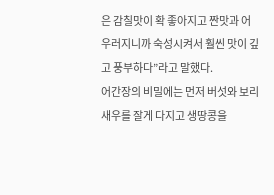은 감칠맛이 확 좋아지고 짠맛과 어우러지니까 숙성시켜서 훨씬 맛이 깊고 풍부하다”라고 말했다.
어간장의 비밀에는 먼저 버섯와 보리새우를 잘게 다지고 생땅콩을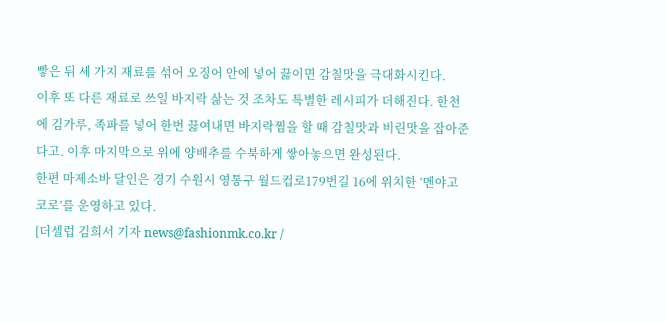빻은 뒤 세 가지 재료를 섞어 오징어 안에 넣어 끓이면 감칠맛을 극대화시킨다.
이후 또 다른 재료로 쓰일 바지락 삶는 것 조차도 특별한 레시피가 더해진다. 한천에 김가루, 족파를 넣어 한번 끓여내면 바지락찜을 할 때 감칠맛과 비린맛을 잡아준다고. 이후 마지막으로 위에 양배추를 수북하게 쌓아놓으면 완성된다.
한편 마제소바 달인은 경기 수원시 영통구 월드컵로179번길 16에 위치한 ‘멘야고코로’를 운영하고 있다.
[더셀럽 김희서 기자 news@fashionmk.co.kr /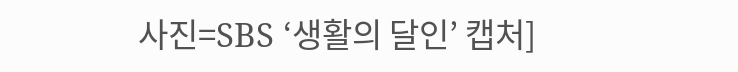사진=SBS ‘생활의 달인’ 캡처]